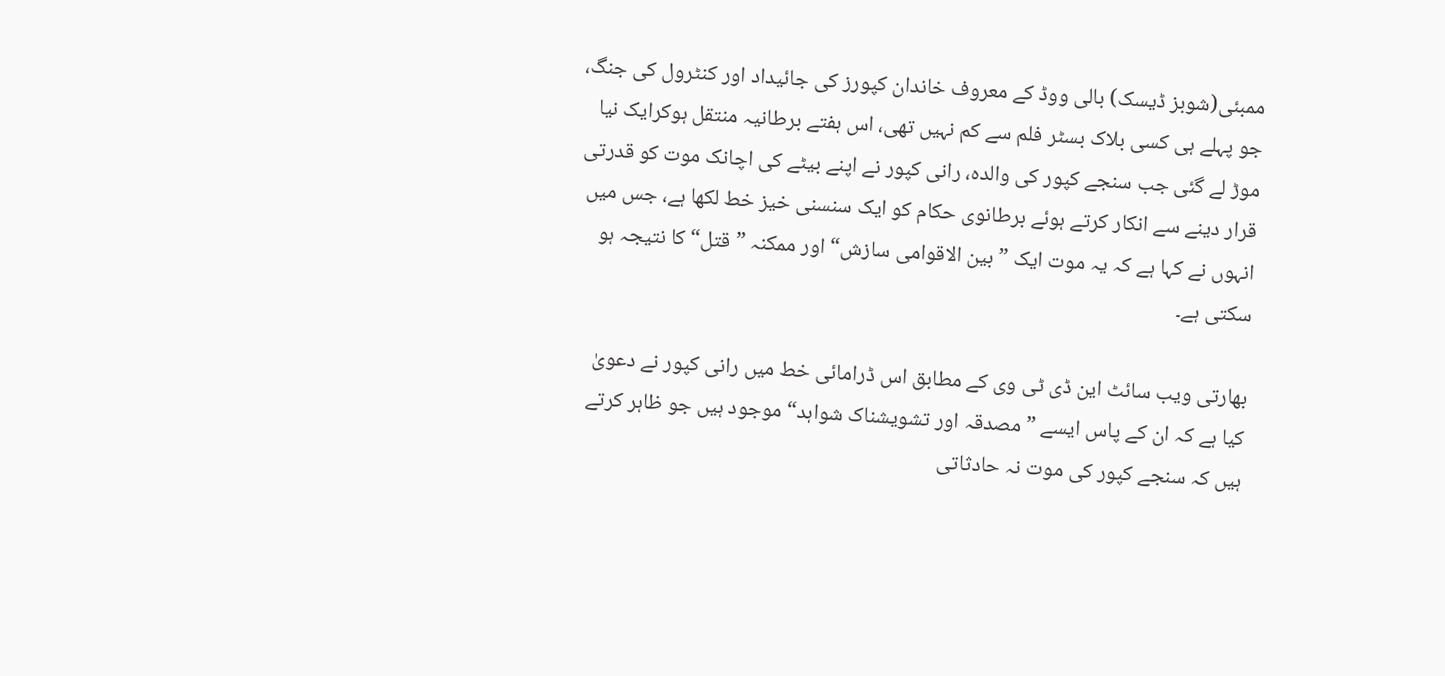ممبئی(شوبز ڈیسک) بالی ووڈ کے معروف خاندان کپورز کی جائیداد اور کنٹرول کی جنگ، جو پہلے ہی کسی بلاک بسٹر فلم سے کم نہیں تھی، اس ہفتے برطانیہ منتقل ہوکرایک نیا موڑ لے گئی جب سنجے کپور کی والدہ، رانی کپور نے اپنے بیٹے کی اچانک موت کو قدرتی قرار دینے سے انکار کرتے ہوئے برطانوی حکام کو ایک سنسنی خیز خط لکھا ہے، جس میں انہوں نے کہا ہے کہ یہ موت ایک ”بین الاقوامی سازش“ اور ممکنہ ”قتل“ کا نتیجہ ہو سکتی ہے۔

بھارتی ویب سائٹ این ڈی ٹی وی کے مطابق اس ڈرامائی خط میں رانی کپور نے دعویٰ کیا ہے کہ ان کے پاس ایسے ”مصدقہ اور تشویشناک شواہد“ موجود ہیں جو ظاہر کرتے ہیں کہ سنجے کپور کی موت نہ حادثاتی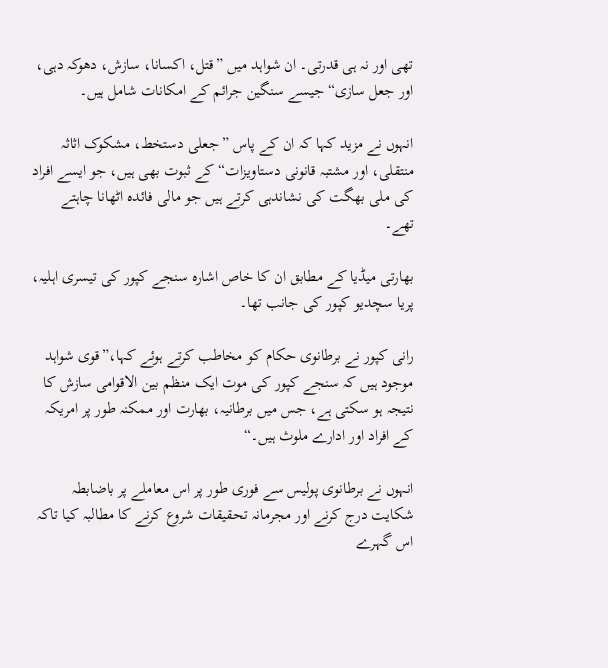تھی اور نہ ہی قدرتی۔ ان شواہد میں ”قتل، اکسانا، سازش، دھوکہ دہی، اور جعل سازی“ جیسے سنگین جرائم کے امکانات شامل ہیں۔

انہوں نے مزید کہا کہ ان کے پاس ”جعلی دستخط، مشکوک اثاثہ منتقلی، اور مشتبہ قانونی دستاویزات“ کے ثبوت بھی ہیں، جو ایسے افراد کی ملی بھگت کی نشاندہی کرتے ہیں جو مالی فائدہ اٹھانا چاہتے تھے۔

بھارتی میڈیا کے مطابق ان کا خاص اشارہ سنجے کپور کی تیسری اہلیہ، پریا سچدیو کپور کی جانب تھا۔

رانی کپور نے برطانوی حکام کو مخاطب کرتے ہوئے کہا،”قوی شواہد موجود ہیں کہ سنجے کپور کی موت ایک منظم بین الاقوامی سازش کا نتیجہ ہو سکتی ہے، جس میں برطانیہ، بھارت اور ممکنہ طور پر امریکہ کے افراد اور ادارے ملوث ہیں۔“

انہوں نے برطانوی پولیس سے فوری طور پر اس معاملے پر باضابطہ شکایت درج کرنے اور مجرمانہ تحقیقات شروع کرنے کا مطالبہ کیا تاکہ اس گہرے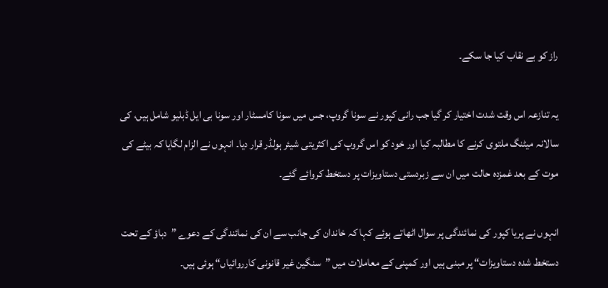راز کو بے نقاب کیا جا سکے۔

یہ تنازعہ اس وقت شدت اختیار کر گیا جب رانی کپور نے سونا گروپ، جس میں سونا کامسٹار اور سونا بی ایل ڈبلیو شامل ہیں، کی سالانہ میٹنگ ملتوی کرنے کا مطالبہ کیا اور خود کو اس گروپ کی اکثریتی شیئر ہولڈر قرار دیا۔ انہوں نے الزام لگایا کہ بیٹے کی موت کے بعد غمزدہ حالت میں ان سے زبردستی دستاویزات پر دستخط کروائے گئے۔

انہوں نے پریا کپور کی نمائندگی پر سوال اٹھاتے ہوئے کہا کہ خاندان کی جانب سے ان کی نمائندگی کے دعوے ”دباؤ کے تحت دستخط شدہ دستاویزات“ پر مبنی ہیں اور کمپنی کے معاملات میں ”سنگین غیر قانونی کارروائیاں“ ہوئی ہیں۔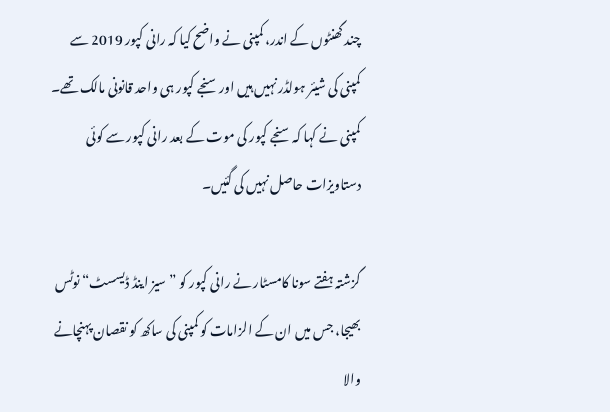چند گھنٹوں کے اندر، کمپنی نے واضح کیا کہ رانی کپور 2019 سے کمپنی کی شیئر ہولڈر نہیں ہیں اور سنجے کپور ہی واحد قانونی مالک تھے۔ کمپنی نے کہا کہ سنجے کپور کی موت کے بعد رانی کپور سے کوئی دستاویزات حاصل نہیں کی گئیں۔

گزشتہ ہفتے سونا کامسٹار نے رانی کپور کو ”سیز اینڈ ڈیسسٹ“ نوٹس بھیجا، جس میں ان کے الزامات کو کمپنی کی ساکھ کو نقصان پہنچانے والا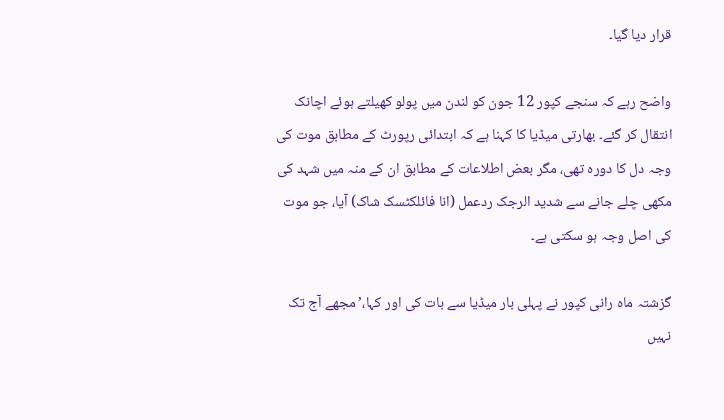قرار دیا گیا۔

واضح رہے کہ سنجے کپور 12 جون کو لندن میں پولو کھیلتے ہوئے اچانک انتقال کر گئے۔ بھارتی میڈیا کا کہنا ہے کہ ابتدائی رپورٹ کے مطابق موت کی وجہ دل کا دورہ تھی، مگر بعض اطلاعات کے مطابق ان کے منہ میں شہد کی مکھی چلے جانے سے شدید الرجک ردعمل (انا فائلکٹسک شاک) آیا، جو موت کی اصل وجہ ہو سکتی ہے۔

گزشتہ ماہ رانی کپور نے پہلی بار میڈیا سے بات کی اور کہا،’مجھے آج تک نہیں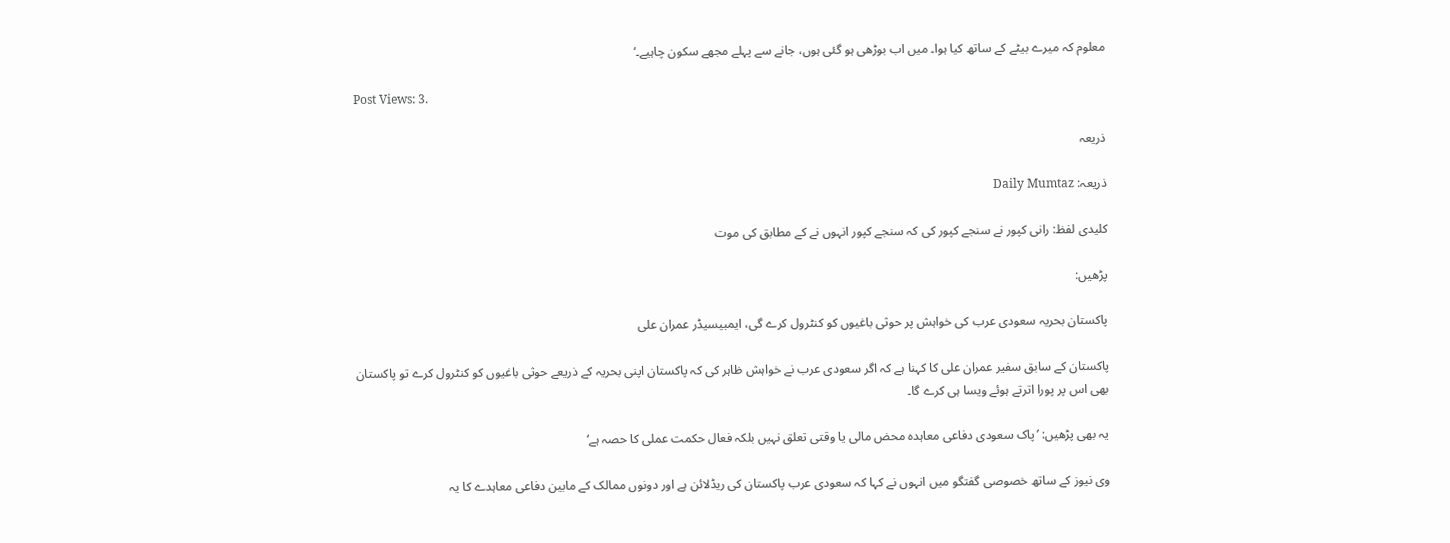معلوم کہ میرے بیٹے کے ساتھ کیا ہوا۔ میں اب بوڑھی ہو گئی ہوں، جانے سے پہلے مجھے سکون چاہیے۔‘

Post Views: 3.

ذریعہ

ذریعہ: Daily Mumtaz

کلیدی لفظ: رانی کپور نے سنجے کپور کی کہ سنجے کپور انہوں نے کے مطابق کی موت

پڑھیں:

پاکستان بحریہ سعودی عرب کی خواہش پر حوثی باغیوں کو کنٹرول کرے گی، ایمبیسیڈر عمران علی

پاکستان کے سابق سفیر عمران علی کا کہنا ہے کہ اگر سعودی عرب نے خواہش ظاہر کی کہ پاکستان اپنی بحریہ کے ذریعے حوثی باغیوں کو کنٹرول کرے تو پاکستان بھی اس پر پورا اترتے ہوئے ویسا ہی کرے گا۔

یہ بھی پڑھیں: ’پاک سعودی دفاعی معاہدہ محض مالی یا وقتی تعلق نہیں بلکہ فعال حکمت عملی کا حصہ ہے‘

وی نیوز کے ساتھ خصوصی گفتگو میں انہوں نے کہا کہ سعودی عرب پاکستان کی ریڈلائن ہے اور دونوں ممالک کے مابین دفاعی معاہدے کا یہ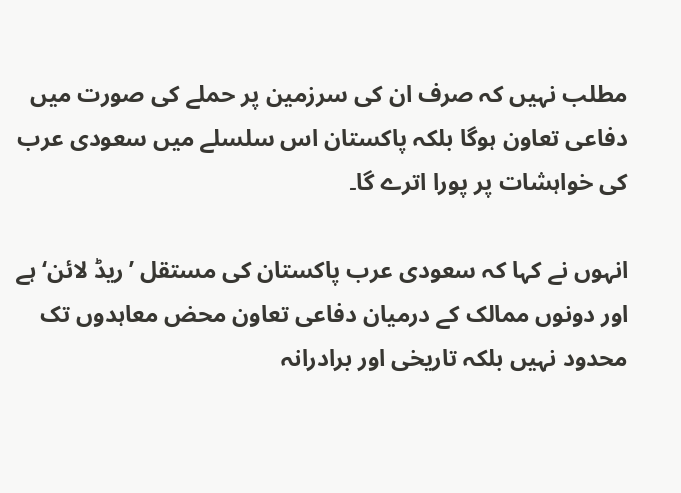مطلب نہیں کہ صرف ان کی سرزمین پر حملے کی صورت میں دفاعی تعاون ہوگا بلکہ پاکستان اس سلسلے میں سعودی عرب کی خواہشات پر پورا اترے گا۔

انہوں نے کہا کہ سعودی عرب پاکستان کی مستقل ’ریڈ لائن‘ ہے اور دونوں ممالک کے درمیان دفاعی تعاون محض معاہدوں تک محدود نہیں بلکہ تاریخی اور برادرانہ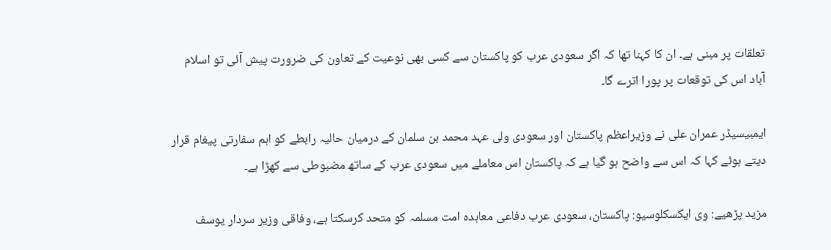تعلقات پر مبنی ہے۔ ان کا کہنا تھا کہ اگر سعودی عرب کو پاکستان سے کسی بھی نوعیت کے تعاون کی ضرورت پیش آئی تو اسلام آباد اس کی توقعات پر پورا اترے گا۔

ایمبیسیڈر عمران علی نے وزیراعظم پاکستان اور سعودی ولی عہد محمد بن سلمان کے درمیان حالیہ رابطے کو اہم سفارتی پیغام قرار دیتے ہوئے کہا کہ اس سے واضح ہو گیا ہے کہ پاکستان اس معاملے میں سعودی عرب کے ساتھ مضبوطی سے کھڑا ہے۔

مزید پڑھیے: وی ایکسکلوسیو: پاکستان، سعودی عرب دفاعی معاہدہ امت مسلمہ کو متحد کرسکتا ہے، وفاقی وزیر سردار یوسف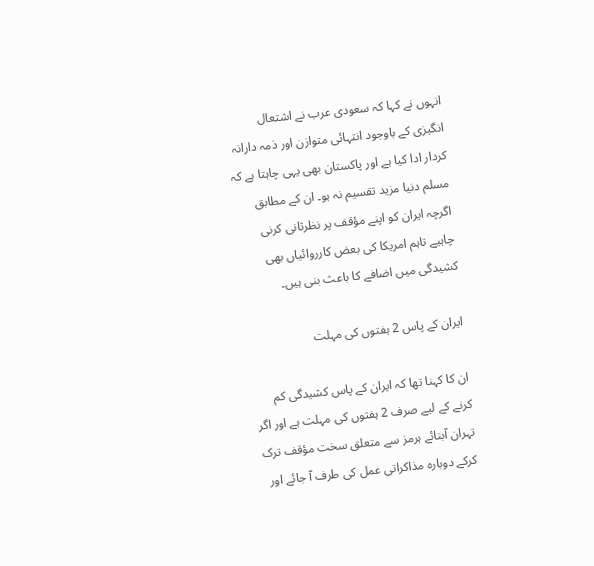انہوں نے کہا کہ سعودی عرب نے اشتعال انگیزی کے باوجود انتہائی متوازن اور ذمہ دارانہ کردار ادا کیا ہے اور پاکستان بھی یہی چاہتا ہے کہ مسلم دنیا مزید تقسیم نہ ہو۔ ان کے مطابق اگرچہ ایران کو اپنے مؤقف پر نظرثانی کرنی چاہیے تاہم امریکا کی بعض کارروائیاں بھی کشیدگی میں اضافے کا باعث بنی ہیں۔

ایران کے پاس 2 ہفتوں کی مہلت

ان کا کہنا تھا کہ ایران کے پاس کشیدگی کم کرنے کے لیے صرف 2 ہفتوں کی مہلت ہے اور اگر تہران آبنائے ہرمز سے متعلق سخت مؤقف ترک کرکے دوبارہ مذاکراتی عمل کی طرف آ جائے اور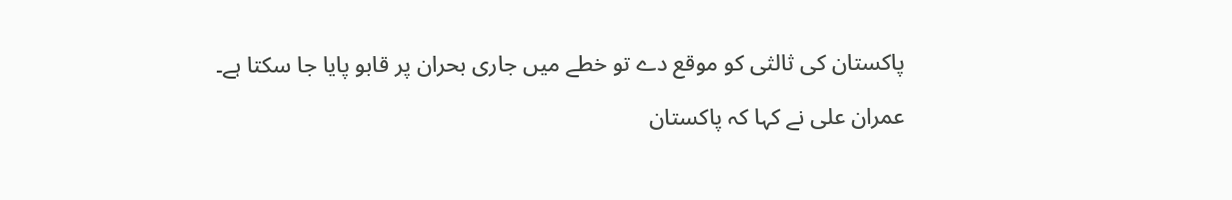پاکستان کی ثالثی کو موقع دے تو خطے میں جاری بحران پر قابو پایا جا سکتا ہے۔

عمران علی نے کہا کہ پاکستان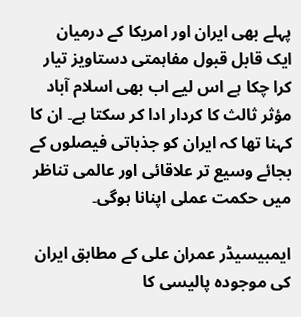پہلے بھی ایران اور امریکا کے درمیان ایک قابل قبول مفاہمتی دستاویز تیار کرا چکا ہے اس لیے اب بھی اسلام آباد مؤثر ثالث کا کردار ادا کر سکتا ہے۔ ان کا کہنا تھا کہ ایران کو جذباتی فیصلوں کے بجائے وسیع تر علاقائی اور عالمی تناظر میں حکمت عملی اپنانا ہوگی۔

ایمبیسیڈر عمران علی کے مطابق ایران کی موجودہ پالیسی کا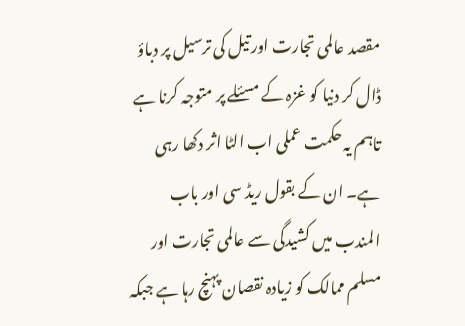مقصد عالمی تجارت اور تیل کی ترسیل پر دباؤ ڈال کر دنیا کو غزہ کے مسئلے پر متوجہ کرنا ہے تاہم یہ حکمت عملی اب الٹا اثر دکھا رہی ہے۔ ان کے بقول ریڈ سی اور باب المندب میں کشیدگی سے عالمی تجارت اور مسلم ممالک کو زیادہ نقصان پہنچ رہا ہے جبکہ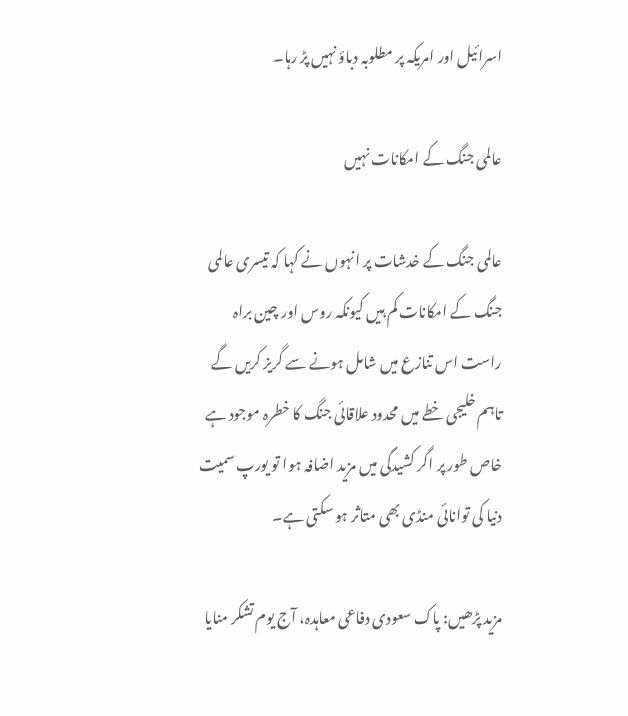اسرائیل اور امریکہ پر مطلوبہ دباؤ نہیں پڑ رہا۔

عالمی جنگ کے امکانات نہیں

عالمی جنگ کے خدشات پر انہوں نے کہا کہ تیسری عالمی جنگ کے امکانات کم ہیں کیونکہ روس اور چین براہ راست اس تنازع میں شامل ہونے سے گریز کریں گے تاہم خلیجی خطے میں محدود علاقائی جنگ کا خطرہ موجود ہے خاص طور پر اگر کشیدگی میں مزید اضافہ ہوا تو یورپ سمیت دنیا کی توانائی منڈی بھی متاثر ہو سکتی ہے۔

مزید پڑھیں: پاک سعودی دفاعی معاہدہ، آج یوم تشکر منایا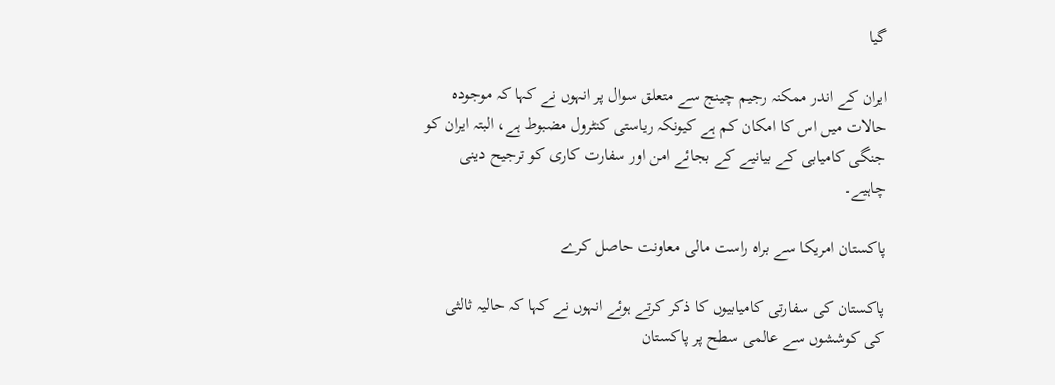گیا

ایران کے اندر ممکنہ رجیم چینج سے متعلق سوال پر انہوں نے کہا کہ موجودہ حالات میں اس کا امکان کم ہے کیونکہ ریاستی کنٹرول مضبوط ہے، البتہ ایران کو جنگی کامیابی کے بیانیے کے بجائے امن اور سفارت کاری کو ترجیح دینی چاہیے۔

پاکستان امریکا سے براہ راست مالی معاونت حاصل کرے

پاکستان کی سفارتی کامیابیوں کا ذکر کرتے ہوئے انہوں نے کہا کہ حالیہ ثالثی کی کوششوں سے عالمی سطح پر پاکستان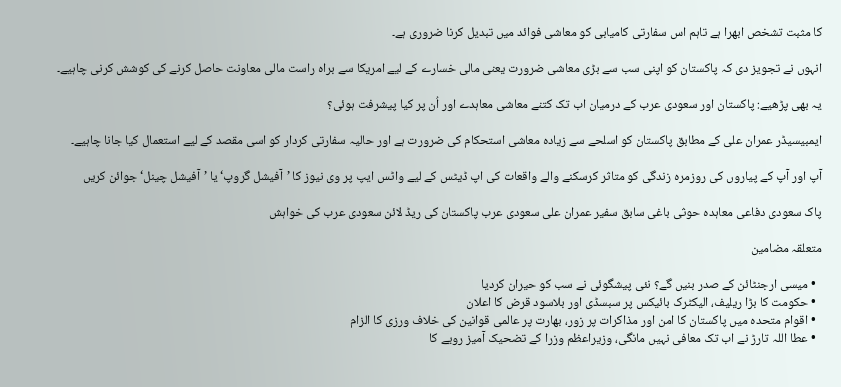کا مثبت تشخص ابھرا ہے تاہم اس سفارتی کامیابی کو معاشی فوائد میں تبدیل کرنا ضروری ہے۔

انہوں نے تجویز دی کہ پاکستان کو اپنی سب سے بڑی معاشی ضرورت یعنی مالی خسارے کے لیے امریکا سے براہ راست مالی معاونت حاصل کرنے کی کوشش کرنی چاہیے۔

یہ بھی پڑھیے: پاکستان اور سعودی عرب کے درمیان اب تک کتنے معاشی معاہدے اور اُن پر کیا پیشرفت ہوئی؟

ایمبیسیڈر عمران علی کے مطابق پاکستان کو اسلحے سے زیادہ معاشی استحکام کی ضرورت ہے اور حالیہ سفارتی کردار کو اسی مقصد کے لیے استعمال کیا جانا چاہیے۔

آپ اور آپ کے پیاروں کی روزمرہ زندگی کو متاثر کرسکنے والے واقعات کی اپ ڈیٹس کے لیے واٹس ایپ پر وی نیوز کا ’آفیشل گروپ‘ یا ’آفیشل چینل‘ جوائن کریں

پاک سعودی دفاعی معاہدہ حوثی باغی سابق سفیر عمران علی سعودی عرب پاکستان کی ریڈ لائن سعودی عرب کی خواہش

متعلقہ مضامین

  • میسی ارجنٹائن کے صدر بنیں گے؟ نئی پیشگوئی نے سب کو حیران کردیا
  • حکومت کا بڑا ریلیف، الیکٹرک بائیکس پر سبسڈی اور بلاسود قرض کا اعلان
  • اقوام متحدہ میں پاکستان کا امن اور مذاکرات پر زور، بھارت پر عالمی قوانین کی خلاف ورزی کا الزام
  • عطا اللہ تارڑ نے اب تک معافی نہیں مانگی، وزیراعظم وزرا کے تضحیک آمیز رویے کا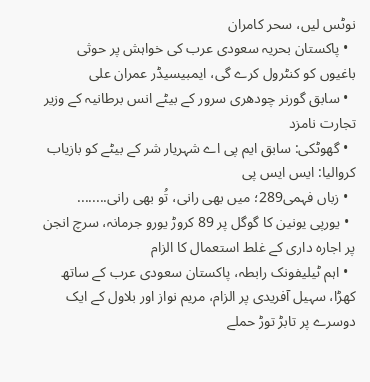نوٹس لیں، سحر کامران
  • پاکستان بحریہ سعودی عرب کی خواہش پر حوثی باغیوں کو کنٹرول کرے گی، ایمبیسیڈر عمران علی
  • سابق گورنر چودھری سرور کے بیٹے انس برطانیہ کے وزیر تجارت نامزد
  • گھوٹکی: سابق ایم پی اے شہریار شر کے بیٹے کو بازیاب کروالیا: ایس ایس پی
  • زباں فہمی289؛ میں بھی رانی، تُو بھی رانی........
  • یورپی یونین کا گوگل پر 89 کروڑ یورو جرمانہ، سرچ انجن پر اجارہ داری کے غلط استعمال کا الزام
  • اہم ٹیلیفونک رابطہ، پاکستان سعودی عرب کے ساتھ کھڑا، سہیل آفریدی پر الزام، مریم نواز اور بلاول کے ایک دوسرے پر تابڑ توڑ حملے